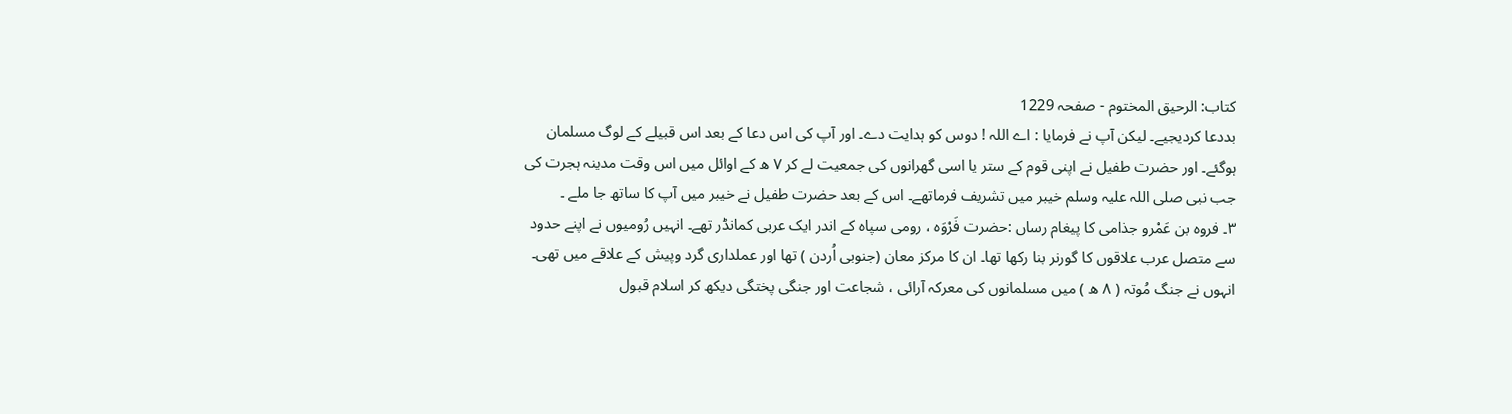کتاب: الرحیق المختوم - صفحہ 1229
بددعا کردیجیے۔ لیکن آپ نے فرمایا : اے اللہ ! دوس کو ہدایت دے۔ اور آپ کی اس دعا کے بعد اس قبیلے کے لوگ مسلمان ہوگئے۔ اور حضرت طفیل نے اپنی قوم کے ستر یا اسی گھرانوں کی جمعیت لے کر ۷ ھ کے اوائل میں اس وقت مدینہ ہجرت کی جب نبی صلی اللہ علیہ وسلم خیبر میں تشریف فرماتھے۔ اس کے بعد حضرت طفیل نے خیبر میں آپ کا ساتھ جا ملے ۔
۳۔ فروہ بن عَمْرو جذامی کا پیغام رساں :حضرت فَرْوَہ ، رومی سپاہ کے اندر ایک عربی کمانڈر تھے۔ انہیں رُومیوں نے اپنے حدود سے متصل عرب علاقوں کا گورنر بنا رکھا تھا۔ ان کا مرکز معان (جنوبی اُردن ) تھا اور عملداری گرد وپیش کے علاقے میں تھی۔ انہوں نے جنگ مُوتہ ( ۸ ھ ) میں مسلمانوں کی معرکہ آرائی ، شجاعت اور جنگی پختگی دیکھ کر اسلام قبول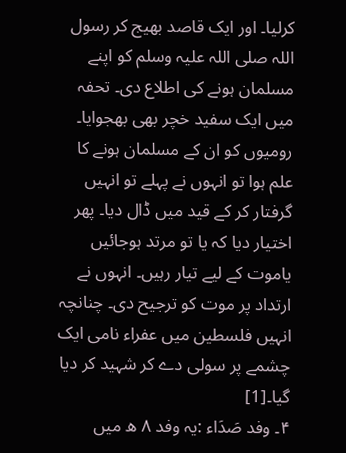کرلیا۔ اور ایک قاصد بھیج کر رسول اللہ صلی اللہ علیہ وسلم کو اپنے مسلمان ہونے کی اطلاع دی۔ تحفہ میں ایک سفید خچر بھی بھجوایا۔ رومیوں کو ان کے مسلمان ہونے کا علم ہوا تو انہوں نے پہلے تو انہیں گرفتار کر کے قید میں ڈال دیا۔ پھر اختیار دیا کہ یا تو مرتد ہوجائیں یاموت کے لیے تیار رہیں۔ انہوں نے ارتداد پر موت کو ترجیح دی۔ چنانچہ انہیں فلسطین میں عفراء نامی ایک چشمے پر سولی دے کر شہید کر دیا گیا۔[1]
۴۔ وفد صَدَاء :یہ وفد ۸ ھ میں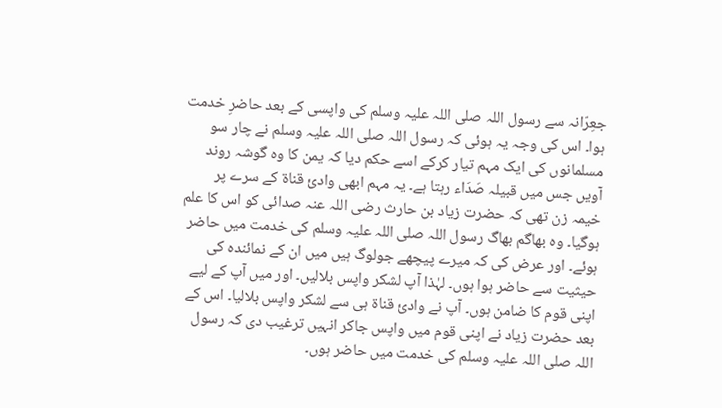جعِرّانہ سے رسول اللہ صلی اللہ علیہ وسلم کی واپسی کے بعد حاضرِ خدمت ہوا۔ اس کی وجہ یہ ہوئی کہ رسول اللہ صلی اللہ علیہ وسلم نے چار سو مسلمانوں کی ایک مہم تیار کرکے اسے حکم دیا کہ یمن کا وہ گوشہ روند آویں جس میں قبیلہ صَدَاء رہتا ہے۔ یہ مہم ابھی وادیٔ قناۃ کے سرے پر خیمہ زن تھی کہ حضرت زیاد بن حارث رضی اللہ عنہ صدائی کو اس کا علم ہوگیا۔ وہ بھاگم بھاگ رسول اللہ صلی اللہ علیہ وسلم کی خدمت میں حاضر ہوئے۔ اور عرض کی کہ میرے پیچھے جولوگ ہیں میں ان کے نمائندہ کی حیثیت سے حاضر ہوا ہوں۔ لہٰذا آپ لشکر واپس بلالیں۔ اور میں آپ کے لیے اپنی قوم کا ضامن ہوں۔ آپ نے وادیٔ قناۃ ہی سے لشکر واپس بلالیا۔ اس کے بعد حضرت زیاد نے اپنی قوم میں واپس جاکر انہیں ترغیب دی کہ رسول اللہ صلی اللہ علیہ وسلم کی خدمت میں حاضر ہوں۔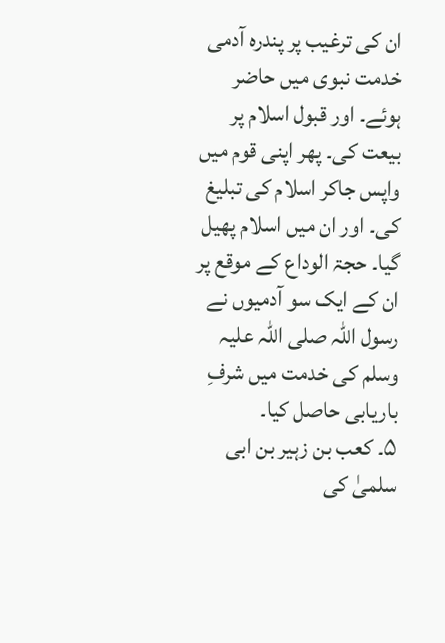ان کی ترغیب پر پندرہ آدمی خدمت نبوی میں حاضر ہوئے۔ اور قبول اسلام پر بیعت کی۔ پھر اپنی قوم میں واپس جاکر اسلام کی تبلیغ کی۔ اور ان میں اسلام پھیل گیا۔ حجۃ الوداع کے موقع پر ان کے ایک سو آدمیوں نے رسول اللہ صلی اللہ علیہ وسلم کی خدمت میں شرفِ باریابی حاصل کیا۔
۵۔ کعب بن زہیر بن ابی سلمیٰ کی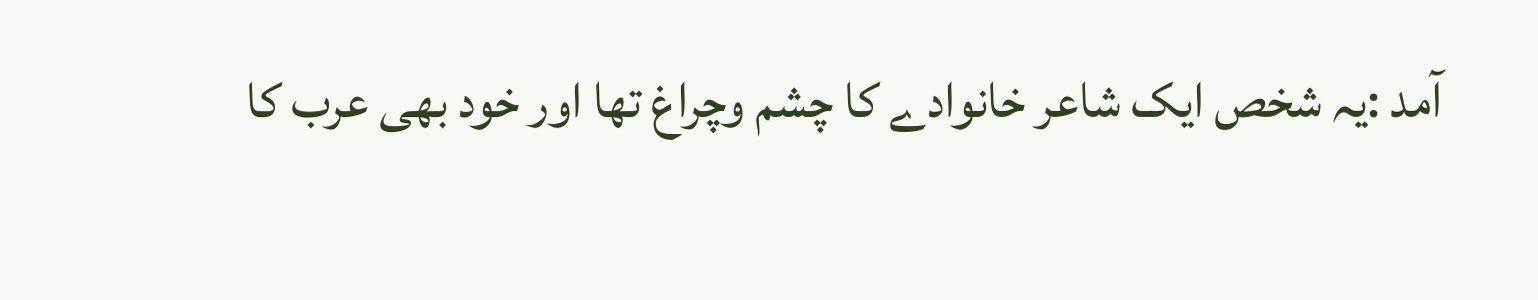آمد :یہ شخص ایک شاعر خانوادے کا چشم وچراغ تھا اور خود بھی عرب کا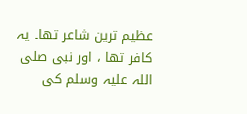عظیم ترین شاعر تھا۔ یہ کافر تھا ، اور نبی صلی اللہ علیہ وسلم کی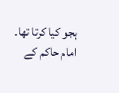ہجو کیا کرتا تھا۔ امام حاکم کے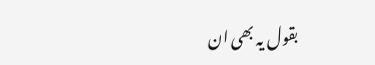بقول یہ بھی ان